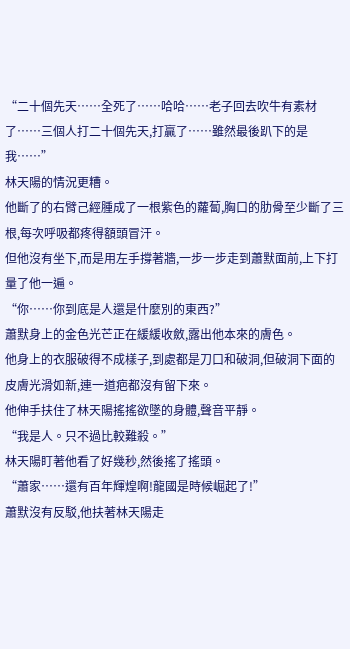“二十個先天……全死了……哈哈……老子回去吹牛有素材了……三個人打二十個先天,打贏了……雖然最後趴下的是我……”
林天陽的情況更糟。
他斷了的右臂己經腫成了一根紫色的蘿蔔,胸口的肋骨至少斷了三根,每次呼吸都疼得額頭冒汗。
但他沒有坐下,而是用左手撐著牆,一步一步走到蕭默面前,上下打量了他一遍。
“你……你到底是人還是什麼別的東西?”
蕭默身上的金色光芒正在緩緩收斂,露出他本來的膚色。
他身上的衣服破得不成樣子,到處都是刀口和破洞,但破洞下面的皮膚光滑如新,連一道疤都沒有留下來。
他伸手扶住了林天陽搖搖欲墜的身體,聲音平靜。
“我是人。只不過比較難殺。”
林天陽盯著他看了好幾秒,然後搖了搖頭。
“蕭家……還有百年輝煌啊!龍國是時候崛起了!”
蕭默沒有反駁,他扶著林天陽走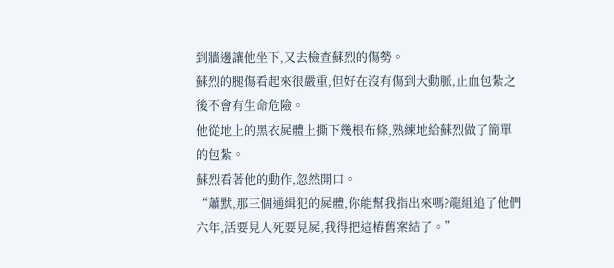到牆邊讓他坐下,又去檢查蘇烈的傷勢。
蘇烈的腿傷看起來很嚴重,但好在沒有傷到大動脈,止血包紮之後不會有生命危險。
他從地上的黑衣屍體上撕下幾根布條,熟練地給蘇烈做了簡單的包紮。
蘇烈看著他的動作,忽然開口。
“蕭默,那三個通緝犯的屍體,你能幫我指出來嗎?龍組追了他們六年,活要見人死要見屍,我得把這樁舊案結了。”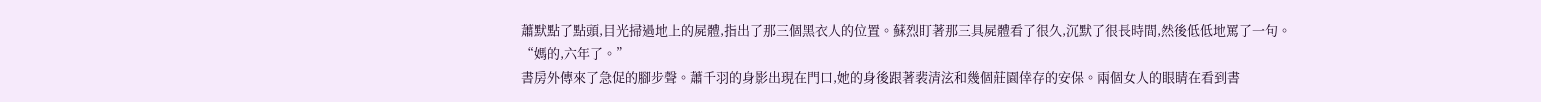蕭默點了點頭,目光掃過地上的屍體,指出了那三個黑衣人的位置。蘇烈盯著那三具屍體看了很久,沉默了很長時間,然後低低地罵了一句。
“媽的,六年了。”
書房外傳來了急促的腳步聲。蕭千羽的身影出現在門口,她的身後跟著裴清泫和幾個莊園倖存的安保。兩個女人的眼睛在看到書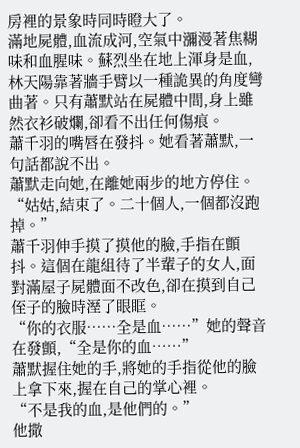房裡的景象時同時瞪大了。
滿地屍體,血流成河,空氣中瀰漫著焦糊味和血腥味。蘇烈坐在地上渾身是血,林天陽靠著牆手臂以一種詭異的角度彎曲著。只有蕭默站在屍體中間,身上雖然衣衫破爛,卻看不出任何傷痕。
蕭千羽的嘴唇在發抖。她看著蕭默,一句話都說不出。
蕭默走向她,在離她兩步的地方停住。
“姑姑,結束了。二十個人,一個都沒跑掉。”
蕭千羽伸手摸了摸他的臉,手指在顫抖。這個在龍組待了半輩子的女人,面對滿屋子屍體面不改色,卻在摸到自己侄子的臉時溼了眼眶。
“你的衣服……全是血……”她的聲音在發顫,“全是你的血……”
蕭默握住她的手,將她的手指從他的臉上拿下來,握在自己的掌心裡。
“不是我的血,是他們的。”
他撒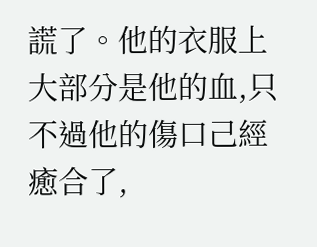謊了。他的衣服上大部分是他的血,只不過他的傷口己經癒合了,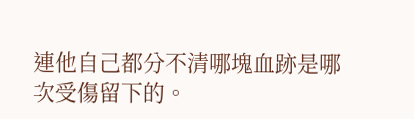連他自己都分不清哪塊血跡是哪次受傷留下的。